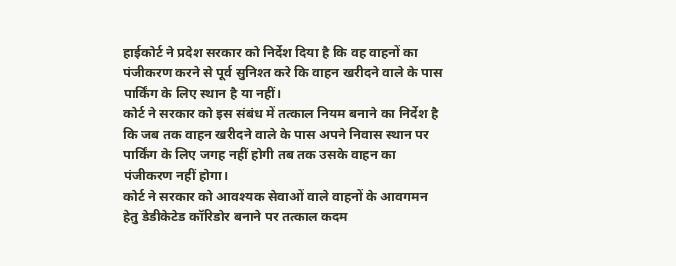हाईकोर्ट ने प्रदेश सरकार को निर्देश दिया है कि वह वाहनों का पंजीकरण करने से पूर्व सुनिश्त करे कि वाहन खरीदने वाले के पास पार्किंग के लिए स्थान है या नहीं।
कोर्ट ने सरकार को इस संबंध में तत्काल नियम बनाने का निर्देश है कि जब तक वाहन खरीदने वाले के पास अपने निवास स्थान पर पार्किंग के लिए जगह नहीं होगी तब तक उसके वाहन का पंजीकरण नहीं होगा।
कोर्ट ने सरकार को आवश्यक सेवाओं वाले वाहनों के आवगमन हेतु डेडीकेटेड कॉरिडोर बनाने पर तत्काल कदम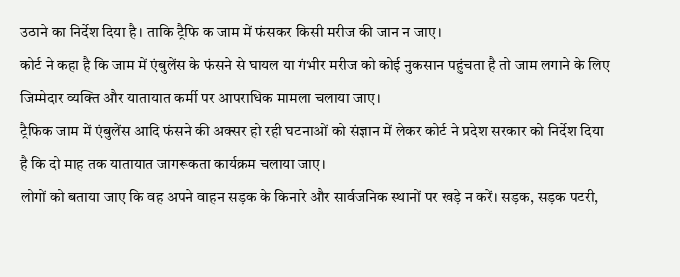उठाने का निर्देश दिया है। ताकि ट्रैफि क जाम में फंसकर किसी मरीज की जान न जाए।
कोर्ट ने कहा है कि जाम में एंबुलेंस के फंसने से घायल या गंभीर मरीज को कोई नुकसान पहुंचता है तो जाम लगाने के लिए जिम्मेदार व्यक्ति और यातायात कर्मी पर आपराधिक मामला चलाया जाए।
ट्रैफिक जाम में एंबुलेंस आदि फंसने की अक्सर हो रही घटनाओं को संज्ञान में लेकर कोर्ट ने प्रदेश सरकार को निर्देश दिया है कि दो माह तक यातायात जागरूकता कार्यक्रम चलाया जाए।
लोगों को बताया जाए कि वह अपने वाहन सड़क के किनारे और सार्वजनिक स्थानों पर खड़े न करें। सड़क, सड़क पटरी,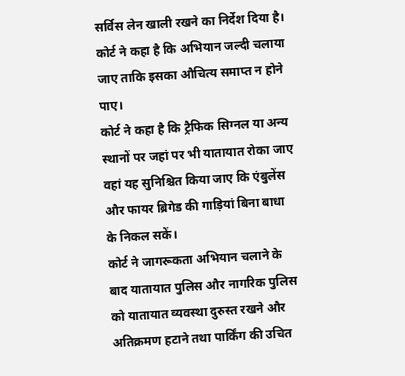सर्विस लेन खाली रखने का निर्देश दिया है। कोर्ट ने कहा है कि अभियान जल्दी चलाया जाए ताकि इसका औचित्य समाप्त न होने पाए।
कोर्ट ने कहा है कि ट्रैफिक सिग्नल या अन्य स्थानों पर जहां पर भी यातायात रोका जाए वहां यह सुनिश्चित किया जाए कि एंबुलेंस और फायर ब्रिगेड की गाड़ियां बिना बाधा के निकल सकें।
कोर्ट ने जागरूकता अभियान चलाने के बाद यातायात पुलिस और नागरिक पुलिस को यातायात व्यवस्था दुरुस्त रखने और अतिक्रमण हटाने तथा पार्किंग की उचित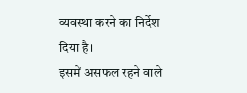व्यवस्था करने का निर्देश दिया है।
इसमें असफल रहने वाले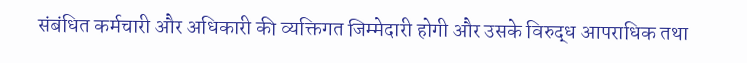संबंधित कर्मचारी और अधिकारी की व्यक्तिगत जिम्मेदारी होगी और उसके विरुद्ध आपराधिक तथा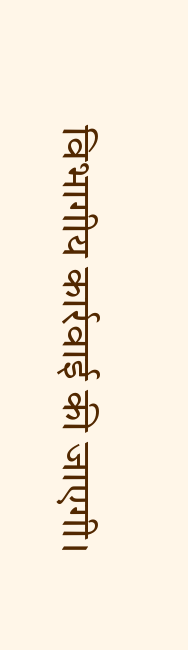विभागीय कार्रवाई की जाएगी।